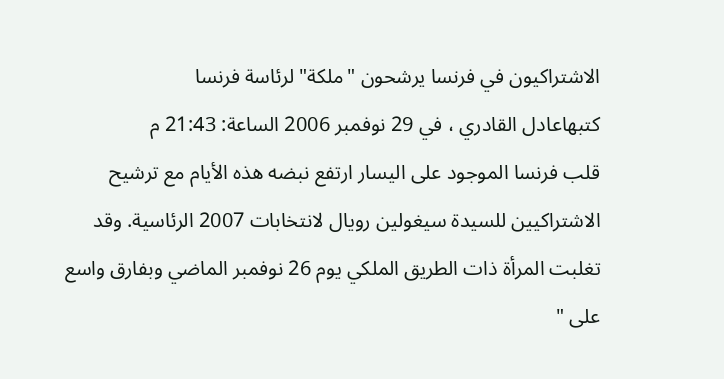الاشتراكيون في فرنسا يرشحون "ملكة" لرئاسة فرنسا
كتبهاعادل القادري ، في 29 نوفمبر 2006 الساعة: 21:43 م
قلب فرنسا الموجود على اليسار ارتفع نبضه هذه الأيام مع ترشيح الاشتراكيين للسيدة سيغولين رويال لانتخابات 2007 الرئاسية. وقد تغلبت المرأة ذات الطريق الملكي يوم 26 نوفمبر الماضي وبفارق واسع على "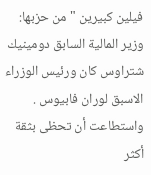فيلين كبيرين " من حزبها: وزير المالية السابق دومينيك شتراوس كان ورئيس الوزراء الاسبق لوران فابيوس . واستطاعت أن تحظى بثقة أكثر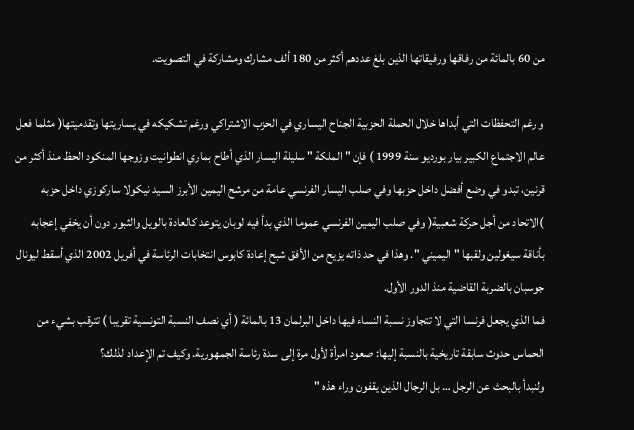من 60 بالمائة من رفاقها ورفيقاتها الذين بلغ عددهم أكثر من 180 ألف مشارك ومشاركة في التصويت.

و رغم التحفظات التي أبداها خلال الحملة الحزبية الجناح اليساري في الحزب الاشتراكي ورغم تشكيكه في يساريتها وتقدميتها( مثلما فعل عالم الاجتماع الكبير بيار بورديو سنة 1999 ) فإن " الملكة " سليلة اليسار الذي أطاح بماري انطوانيت وزوجها المنكود الحظ منذ أكثر من قرنين، تبدو في وضع أفضل داخل حزبها وفي صلب اليسار الفرنسي عامة من مرشح اليمين الأبرز السيد نيكولا ساركوزي داخل حزبه )الاتحاد من أجل حركة شعبية( وفي صلب اليمين الفرنسي عموما الذي بدأ فيه لوبان يتوعد كالعادة بالويل والثبور دون أن يخفي إعجابه بأناقة سيغولين ولقبها " اليميني ". وهذا في حد ذاته يزيح من الأفق شبح إعادة كابوس انتخابات الرئاسة في أفريل 2002 الذي أسقط ليونال جوسبان بالضربة القاضية منذ الدور الأول.
فما الذي يجعل فرنسا التي لا تتجاوز نسبة النساء فيها داخل البرلمان 13 بالمائة ( أي نصف النسبة التونسية تقريبا ) تترقب بشيء من الحماس حدوث سابقة تاريخية بالنسبة إليها: صعود امرأة لأول مرة إلى سدة رئاسة الجمهورية. وكيف تم الإعداد لذلك؟
ولنبدأ بالبحث عن الرجل … بل الرجال الذين يقفون وراء هذه "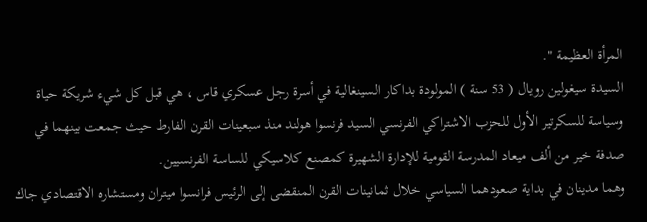المرأة العظيمة ".
السيدة سيغولين رويال ( 53 سنة ) المولودة بداكار السينغالية في أسرة رجل عسكري قاس ، هي قبل كل شيء شريكة حياة وسياسة للسكرتير الأول للحزب الاشتراكي الفرنسي السيد فرنسوا هولند منذ سبعينات القرن الفارط حيث جمعت بينهما في صدفة خير من ألف ميعاد المدرسة القومية للإدارة الشهيرة كمصنع كلاسيكي للساسة الفرنسيين.
وهما مدينان في بداية صعودهما السياسي خلال ثمانينات القرن المنقضى إلى الرئيس فرانسوا ميتران ومستشاره الاقتصادي جاك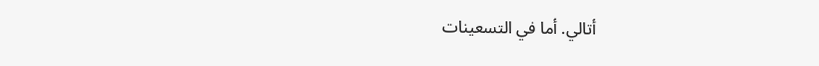أتالي. أما في التسعينات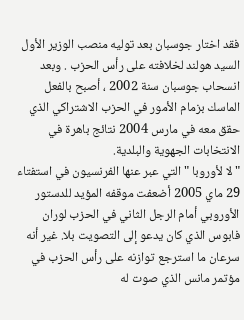فقد اختار جوسبان بعد توليه منصب الوزير الأول السيد هولند لخلافته على رأس الحزب . وبعد انسحاب جوسبان سنة 2002 ، أصبح بالفعل الماسك بزمام الأمور في الحزب الاشتراكي الذي حقق معه في مارس 2004 نتائج باهرة في الانتخابات الجهوية والبلدية.
" لا لأوروبا " التي عبر عنها الفرنسيون في استفتاء 29 ماي 2005 أضعفت موقفه المؤيد للدستور الأوروبي أمام الرجل الثاني في الحزب لوران فابوس الذي كان يدعو إلى التصويت بلا. غير أنه سرعان ما استرجع توازنه على رأس الحزب في مؤتمر مانس الذي صوت له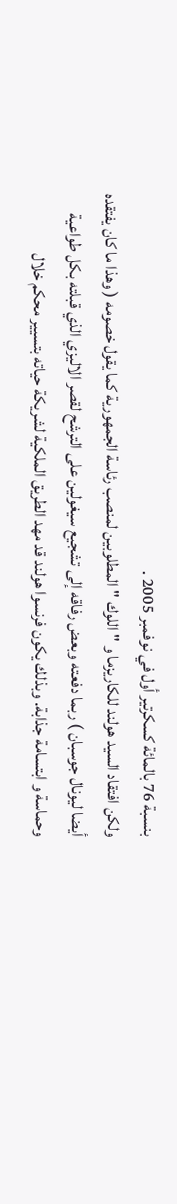بنسبة 76 بالمائة كسكرتير أول في نوفمبر 2005 .
ولكن افتقاد السيد هولند للكاريزما و " اللوك " المطلوبين لمنصب رئاسة الجمهورية كما يقول خصومه ( وهذا ما كان يفتقده أيضا ليونال جوسبان ) ربما دفعته وبعض رفاقه إلى تشجيع سيغولين على الترشح لقصر الاليزي الذي قبلته بكل طواعية وحماسة و ابتسامة جذابة. وبذلك يكون فرنسوا هولند قد مهد الطريق الملكية لشريكة حياته بتسيير محكم خلال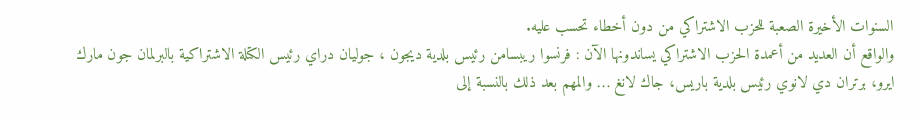السنوات الأخيرة الصعبة للحزب الاشتراكي من دون أخطاء تحسب عليه.
والواقع أن العديد من أعمدة الحزب الاشتراكي يساندونها الآن : فرنسوا ريبسامن رئيس بلدية ديجون ، جوليان دراي رئيس الكتلة الاشتراكية بالبرلمان جون مارك ايرو، برتران دي لانوي رئيس بلدية باريس، جاك لانغ … والمهم بعد ذلك بالنسبة إلى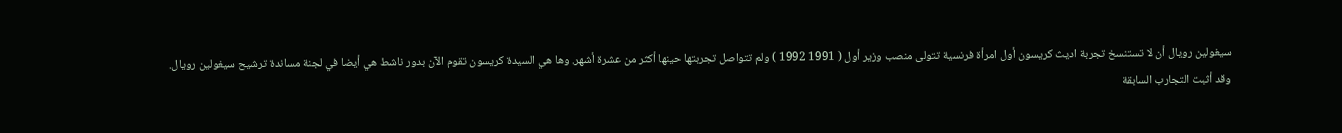سيغولين رويال أن لا تستنسخ تجربة اديث كريسون أول امرأة فرنسية تتولى منصب وزير أول ( 1991 1992 ) ولم تتواصل تجربتها حينها أكثر من عشرة أشهر. وها هي السيدة كريسون تقوم الآن بدور ناشط هي أيضا في لجنة مساندة ترشيح سيغولين رويال.
وقد أثبت التجارب السابقة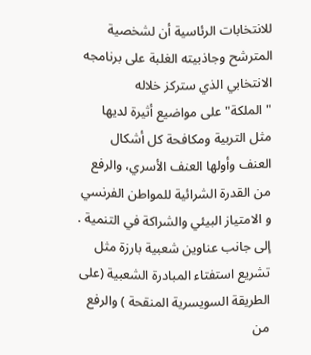للانتخابات الرئاسية أن لشخصية المترشح وجاذبيته الغلبة على برنامجه الانتخابي الذي ستركز خلاله
" الملكة" على مواضيع أثيرة لديها مثل التربية ومكافحة كل أشكال العنف وأولها العنف الأسري، والرفع من القدرة الشرائية للمواطن الفرنسي و الامتياز البيئي والشراكة في التنمية . إلى جانب عناوين شعبية بارزة مثل تشريع استفتاء المبادرة الشعبية (على الطريقة السويسرية المنقحة ) والرفع من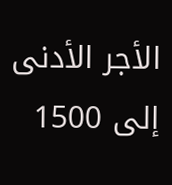الأجر الأدنى إلى 1500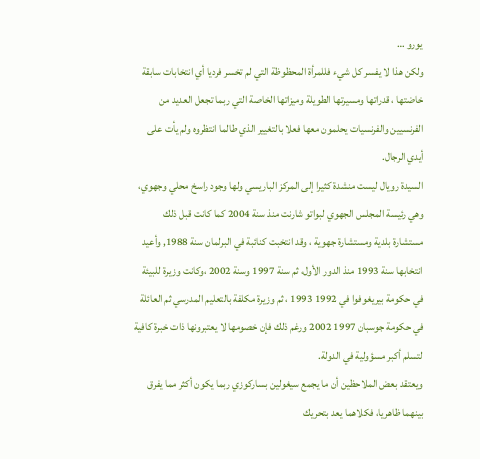يورو …
ولكن هذا لا يفسر كل شيء فللمرأة المحظوظة التي لم تخسر فرديا أي انتخابات سابقة خاضتها ، قدراتها ومسيرتها الطويلة وميزاتها الخاصة التي ربما تجعل العديد من الفرنسيين والفرنسيات يحلمون معها فعلا بالتغيير الذي طالما انتظروه ولم يأت على أيدي الرجال.
السيدة رويال ليست منشدة كثيرا إلى المركز الباريسي ولها وجود راسخ محلي وجهوي، وهي رئيسة المجلس الجهوي لبواتو شارنت منذ سنة 2004 كما كانت قبل ذلك مستشارة بلدية ومستشارة جهوية ، وقد انتخبت كنائبة في البرلمان سنة 1988, وأعيد انتخابها سنة 1993 منذ الدور الأول، ثم سنة 1997 وسنة 2002 ،وكانت وزيرة للبيئة في حكومة بيريغوفوا في 1992 1993 ، ثم وزيرة مكلفة بالتعليم المدرسي ثم العائلة في حكومة جوسبان 1997 2002 ورغم ذلك فإن خصومها لا يعتبرونها ذات خبرة كافية لتسلم أكبر مسؤولية في الدولة.
ويعتقد بعض الملاحظين أن ما يجمع سيغولين بساركوزي ربما يكون أكثر مما يفرق بينهما ظاهريا، فكلاهما يعد بتحريك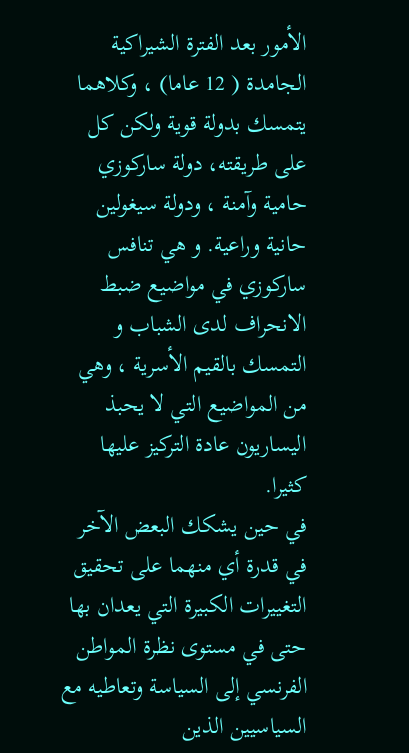الأمور بعد الفترة الشيراكية الجامدة ( 12 عاما) ، وكلاهما يتمسك بدولة قوية ولكن كل على طريقته، دولة ساركوزي حامية وآمنة ، ودولة سيغولين حانية وراعية. و هي تنافس ساركوزي في مواضيع ضبط الانحراف لدى الشباب و التمسك بالقيم الأسرية ، وهي من المواضيع التي لا يحبذ اليساريون عادة التركيز عليها كثيرا.
في حين يشكك البعض الآخر في قدرة أي منهما على تحقيق التغييرات الكبيرة التي يعدان بها حتى في مستوى نظرة المواطن الفرنسي إلى السياسة وتعاطيه مع السياسيين الذين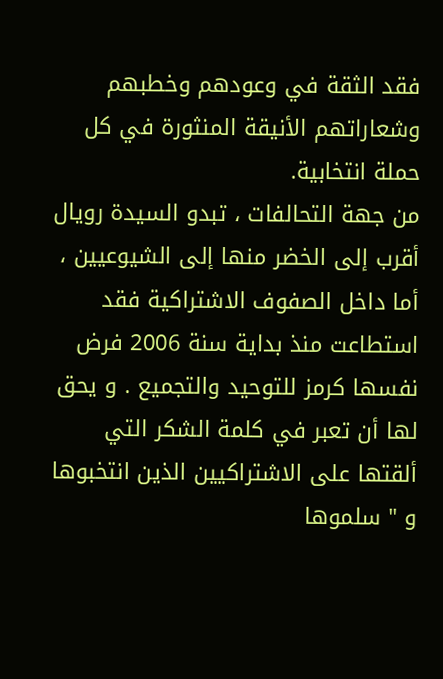فقد الثقة في وعودهم وخطبهم وشعاراتهم الأنيقة المنثورة في كل حملة انتخابية.
من جهة التحالفات ، تبدو السيدة رويال أقرب إلى الخضر منها إلى الشيوعيين ، أما داخل الصفوف الاشتراكية فقد استطاعت منذ بداية سنة 2006 فرض نفسها كرمز للتوحيد والتجميع . و يحق لها أن تعبر في كلمة الشكر التي ألقتها على الاشتراكيين الذين انتخبوها و " سلموها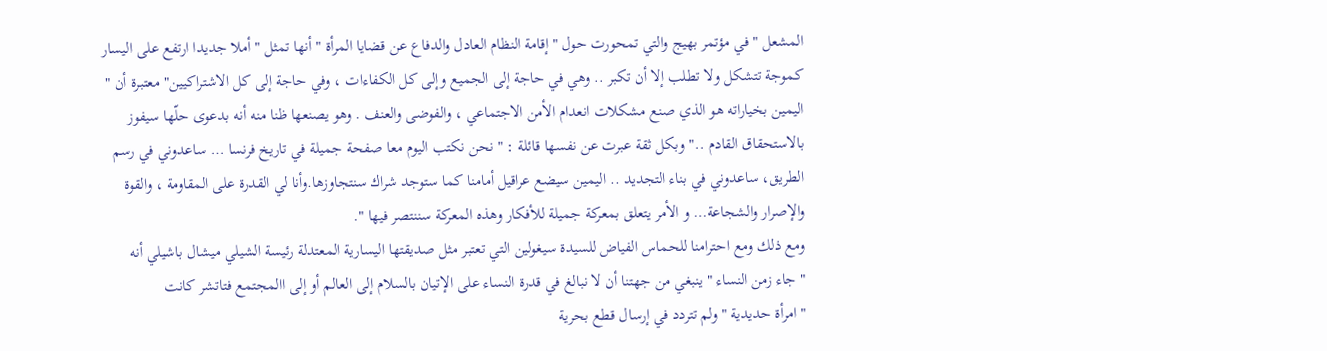المشعل " في مؤتمر بهيج والتي تمحورت حول " إقامة النظام العادل والدفاع عن قضايا المرأة " أنها تمثل " أملا جديدا ارتفع على اليسار كموجة تتشكل ولا تطلب إلا أن تكبر .. وهي في حاجة إلى الجميع وإلى كل الكفاءات ، وفي حاجة إلى كل الاشتراكيين" معتبرة أن " اليمين بخياراته هو الذي صنع مشكلات انعدام الأمن الاجتماعي ، والفوضى والعنف . وهو يصنعها ظنا منه أنه بدعوى حلّها سيفوز بالاستحقاق القادم .." وبكل ثقة عبرت عن نفسها قائلة : " نحن نكتب اليوم معا صفحة جميلة في تاريخ فرنسا … ساعدوني في رسم الطريق، ساعدوني في بناء التجديد .. اليمين سيضع عراقيل أمامنا كما ستوجد شراك سنتجاوزها.وأنا لي القدرة على المقاومة ، والقوة والإصرار والشجاعة… و الأمر يتعلق بمعركة جميلة للأفكار وهذه المعركة سننتصر فيها ".
ومع ذلك ومع احترامنا للحماس الفياض للسيدة سيغولين التي تعتبر مثل صديقتها اليسارية المعتدلة رئيسة الشيلي ميشال باشيلي أنه
" جاء زمن النساء " ينبغي من جهتنا أن لا نبالغ في قدرة النساء على الإتيان بالسلام إلى العالم أو إلى االمجتمع فتاتشر كانت
" امرأة حديدية " ولم تتردد في إرسال قطع بحرية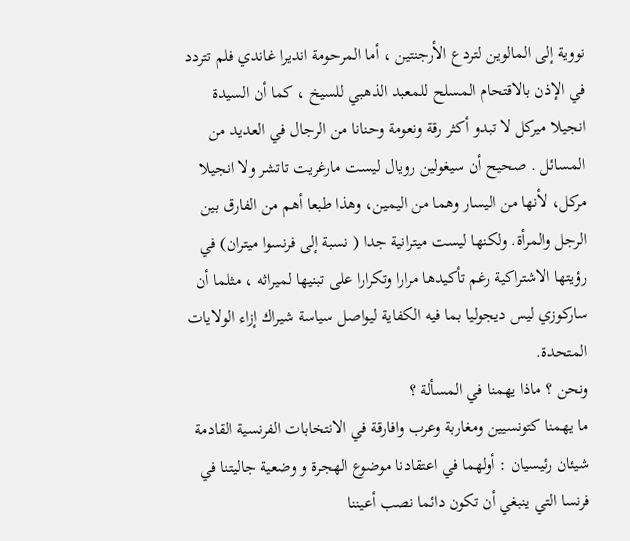نووية إلى المالوين لتردع الأرجنتين ، أما المرحومة انديرا غاندي فلم تتردد في الإذن بالاقتحام المسلح للمعبد الذهبي للسيخ ، كما أن السيدة انجيلا ميركل لا تبدو أكثر رقة ونعومة وحنانا من الرجال في العديد من المسائل . صحيح أن سيغولين رويال ليست مارغريت تاتشر ولا انجيلا مركل، لأنها من اليسار وهما من اليمين، وهذا طبعا أهم من الفارق بين الرجل والمرأة. ولكنها ليست ميترانية جدا ( نسبة إلى فرنسوا ميتران) في رؤيتها الاشتراكية رغم تأكيدها مرارا وتكرارا على تبنيها لميراثه ، مثلما أن ساركوزي ليس ديجوليا بما فيه الكفاية ليواصل سياسة شيراك إزاء الولايات المتحدة.
ونحن ؟ ماذا يهمنا في المسألة ؟
ما يهمنا كتونسيين ومغاربة وعرب وافارقة في الانتخابات الفرنسية القادمة شيئان رئيسيان : أولهما في اعتقادنا موضوع الهجرة و وضعية جاليتنا في فرنسا التي ينبغي أن تكون دائما نصب أعيننا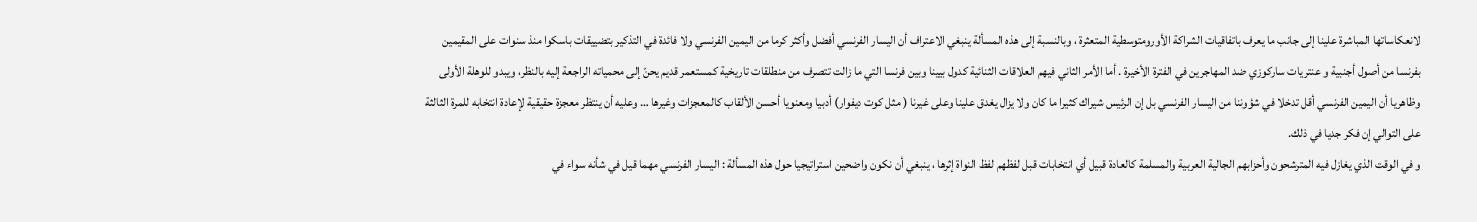لانعكاساتها المباشرة علينا إلى جانب ما يعرف باتفاقيات الشراكة الأورومتوسطية المتعثرة ، وبالنسبة إلى هذه المسألة ينبغي الاعتراف أن اليسار الفرنسي أفضل وأكثر كرما من اليمين الفرنسي ولا فائدة في التذكير بتضييقات باسكوا منذ سنوات على المقيمين بفرنسا من أصول أجنبية و عنتريات ساركوزي ضد المهاجرين في الفترة الأخيرة . أما الأمر الثاني فيهم العلاقات الثنائية كدول بيينا وبين فرنسا التي ما زالت تتصرف من منطلقات تاريخية كمستعمر قديم يحنّ إلى محمياته الراجعة إليه بالنظر، ويبدو للوهلة الأولى وظاهريا أن اليمين الفرنسي أقل تدخلا في شؤوننا من اليسار الفرنسي بل إن الرئيس شيراك كثيرا ما كان ولا يزال يغدق علينا وعلى غيرنا ( مثل كوت ديفوار) أدبيا ومعنويا أحسن الألقاب كالمعجزات وغيرها … وعليه أن ينتظر معجزة حقيقية لإعادة انتخابه للمرة الثالثة على التوالي إن فكر جديا في ذلك.
و في الوقت الذي يغازل فيه المترشحون وأحزابهم الجالية العربية والمسلمة كالعادة قبيل أي انتخابات قبل لفظهم لفظ النواة إثرها ، ينبغي أن نكون واضحين استراتيجيا حول هذه المسألة : اليسار الفرنسي مهما قيل في شأنه سواء في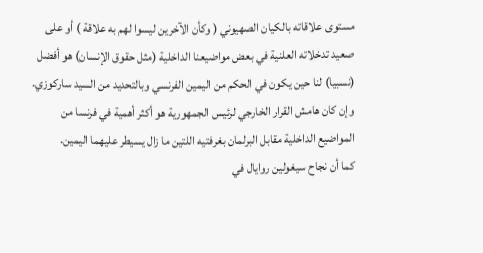مستوى علاقاته بالكيان الصهيوني ( وكأن الآخرين ليسوا لهم به علاقة ) أو على صعيد تدخلاته العلنية في بعض مواضيعنا الداخلية (مثل حقوق الإنسان) هو أفضل (نسبيا) لنا حين يكون في الحكم من اليمين الفرنسي وبالتحديد من السيد ساركوزي. وإن كان هامش القرار الخارجي لرئيس الجمهورية هو أكثر أهمية في فرنسا من المواضيع الداخلية مقابل البرلمان بغرفتيه اللتين ما زال يسيطر عليهما اليمين.
كما أن نجاح سيغولين روايال في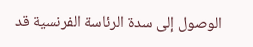الوصول إلى سدة الرئاسة الفرنسية قد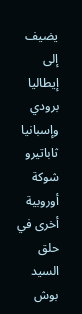يضيف إلى إيطاليا برودي وإسبانيا ثاباتيرو شوكة أوروبية أخرى في حلق السيد بوش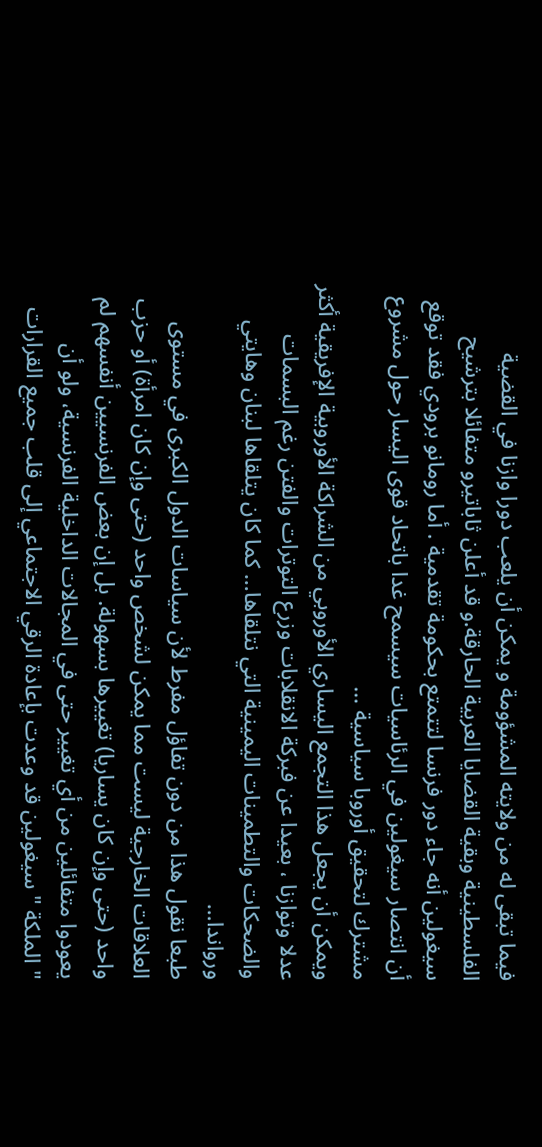فيما تبقى له من ولايته المشؤومة و يمكن أن يلعب دورا وازنا في القضية الفلسطينية وبقية القضايا العربية الحارقة.و قد أعلن ثاباتيرو متفائلا بترشيح سيغولين أنه جاء دور فرنسا لتتمتع بحكومة تقدمية . أما رومانو برودي فقد توقع أن انتصار سيغولين في الرئاسيات سيسمح غدا باتحاد قوى اليسار حول مشروع مشترك لتحقيق أوروبا سياسية …
ويمكن أن يجعل هذا التجمع اليساري الأوروبي من الشراكة الأوروبية الإفريقية أكثر عدلا وتوازنا ، بعيدا عن فبركة الانقلابات وزرع التوترات والفتن رغم البسمات والضحكات والتطمينات اليمينية التي نتلقاها… كما كان يتلقاها لبنان وهايتي ورواندا…
طبعا نقول هذا من دون تفاؤل مفرط لأن سياسات الدول الكبرى في مستوى العلاقات الخارجية ليست مما يمكن لشخص واحد (حتى وإن كان امرأة) أو حزب واحد (حتى وإن كان يساريا) تغييرها بسهولة. بل إن بعض الفرنسيين أنفسهم لم يعودوا متفائلين من أي تغيير حتى في المجالات الداخلية الفرنسية، ولو أن
" الملكة " سيغولين قد وعدت بإعادة الرقي الاجتماعي إلى قلب جميع القرارات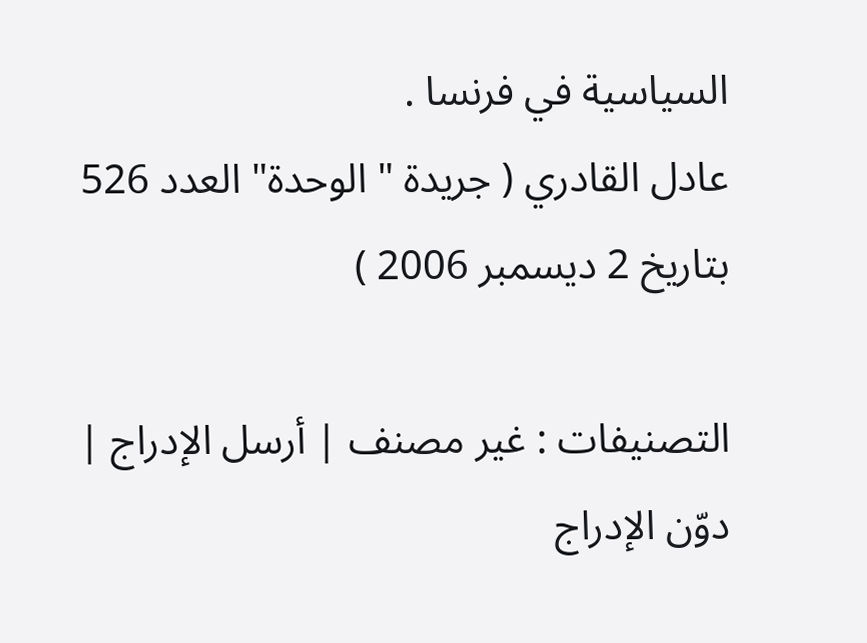السياسية في فرنسا .
عادل القادري ( جريدة " الوحدة" العدد 526 بتاريخ 2 ديسمبر 2006 )

التصنيفات : غير مصنف | أرسل الإدراج | دوّن الإدراج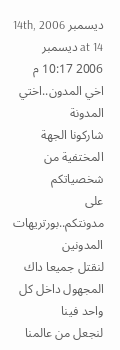ديسمبر 14th, 2006 at 14 ديسمبر 2006 10:17 م
اخي المدون..اختي المدونة
شاركونا الجهة المختفية من شخصياتكم
على مدونتكم..بورتريهات المدونين
لنقتل جميعا داك المجهول داخل كل واحد فينا
لنجعل من عالمنا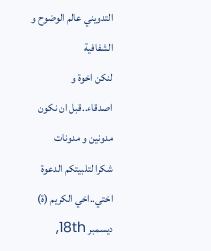التدويني عالم الوضوح و الشفافية
لنكن اخوة و اصدقاء..قبل ان نكون مدونين و مدونات
شكرا لتلبيتكم الدعوة اختي..اخي الكريم (ة)
ديسمبر 18th,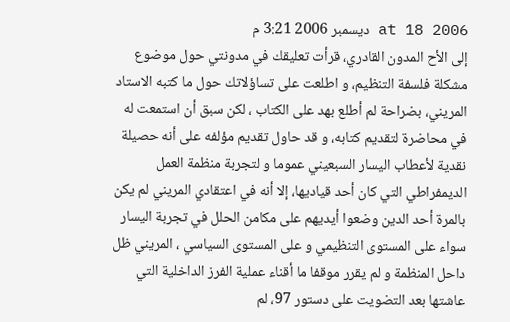2006 at 18 ديسمبر 2006 3:21 م
إلى الأح المدون القادري، قرأت تعليقك في مدونتي حول موضوع مشكلة فلسفة التنظيم، و اطلعت على تساؤلاتك حول ما كتبه الاستاد المريني، بضراحة لم أطلع بهد على الكتاب ، لكن سبق أن استمعت له في محاضرة لتقديم كتابه، و قد حاول تقديم مؤلفه على أنه حصيلة نقدية لأعطاب اليسار السبعيني عموما و لتجربة منظمة العمل الديمفراطي التي كان أحد قياديها، إلا أنه في اعتقادي المريني لم يكن بالمرة أحد الدين وضعوا أيديهم على مكامن الحلل في تجربة اليسار سواء على المستوى التنظيمي و على المستوى السياسي ، المريني ظل داحل المنظمة و لم يقرر موقفا ما أقناء عملية الفرز الداخلية التي عاشتها بعد التضويت على دستور 97، لم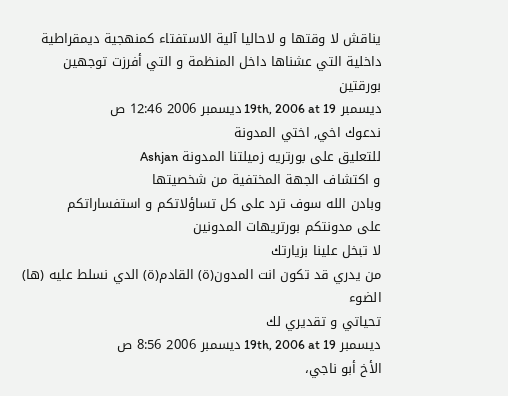يناقش لا وقتها و لاحاليا آلية الاستفتاء كمنهجية ديمقراطية داخلية التي عشناها داخل المنظمة و التي أفرزت توجهين بورقتين
ديسمبر 19th, 2006 at 19 ديسمبر 2006 12:46 ص
ندعوك اخي, اختي المدونة
للتعليق على بورتريه زميلتنا المدونة Ashjan
و اكتشاف الجهة المختفية من شخصيتها
وبادن الله سوف ترد على كل تساؤلاتكم و استفساراتكم
على مدونتكم بورتريهات المدونين
لا تبخل علينا بزيارتك
من يدري قد تكون انت المدون(ة) القادم(ة) الدي نسلط عليه (ها) الضوء
تحياتي و تقديري لك
ديسمبر 19th, 2006 at 19 ديسمبر 2006 8:56 ص
الأخ أبو ناجي،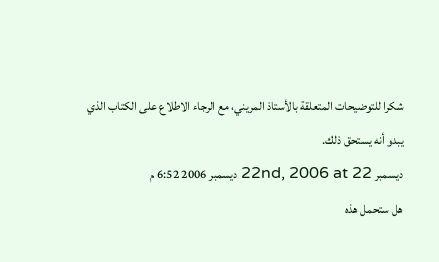شكرا للتوضيحات المتعلقة بالأستاذ المريني، مع الرجاء الاطلاع على الكتاب الذي يبدو أنه يستحق ذلك.
ديسمبر 22nd, 2006 at 22 ديسمبر 2006 6:52 م
هل ستحمل هذه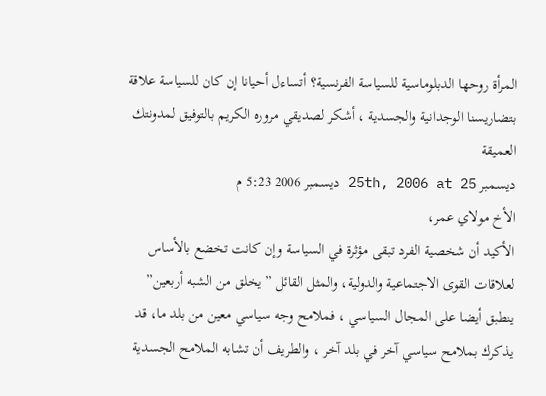المرأة روحها الدبلوماسية للسياسة الفرنسية؟ أتساءل أحيانا إن كان للسياسة علاقة بتضاريسنا الوجدانية والجسدية ، أشكر لصديقي مروره الكريم بالتوفيق لمدونتك العميقة
ديسمبر 25th, 2006 at 25 ديسمبر 2006 5:23 م
الأخ مولاي عمر،
الأكيد أن شخصية الفرد تبقى مؤثرة في السياسة وإن كانت تخضع بالأساس لعلاقات القوى الاجتماعية والدولية، والمثل القائل ” يخلق من الشبه أربعين” ينطبق أيضا على المجال السياسي ، فملامح وجه سياسي معين من بلد ما، قد يذكرك بملامح سياسي آخر في بلد آخر ، والطريف أن تشابه الملامح الجسدية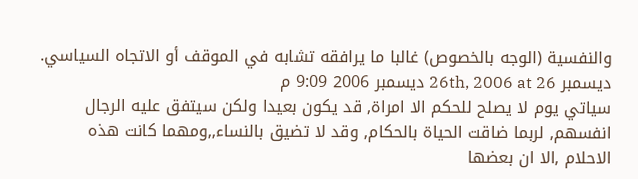والنفسية (الوجه بالخصوص) غالبا ما يرافقه تشابه في الموقف أو الاتجاه السياسي.
ديسمبر 26th, 2006 at 26 ديسمبر 2006 9:09 م
سياتي يوم لا يصلح للحكم الا امراة, قد يكون بعيدا ولكن سيتفق عليه الرجال انفسهم, لربما ضاقت الحياة بالحكام, وقد لا تضيق بالنساء,,ومهما كانت هذه الاحلام ,الا ان بعضها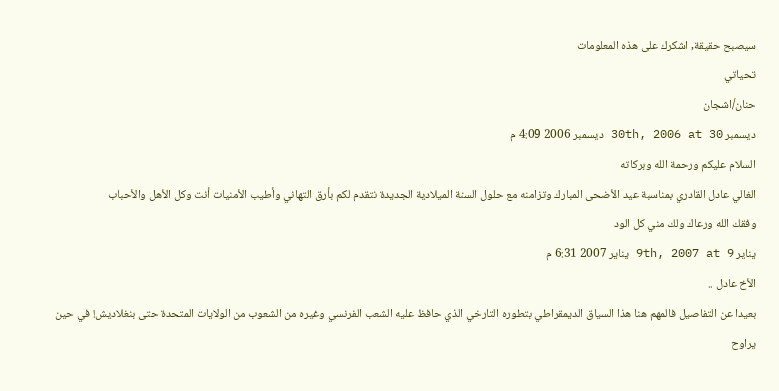سيصبح حقيقة, اشكرك على هذه المعلومات
تحياتي
حنان/اشجان
ديسمبر 30th, 2006 at 30 ديسمبر 2006 4:09 م
السلام عليكم ورحمة الله وبركاته
الغالي عادل القادري بمناسبة عيد الأضحى المبارك وتزامنه مع حلول السنة الميلادية الجديدة نتقدم لكم بأرق التهاني وأطيب الأمنيات أنت وكل الأهل والأحباب
وفقك الله ورعاك ولك مني كل الود
يناير 9th, 2007 at 9 يناير 2007 6:31 م
الأخ عادل ..
بعيدا عن التفاصيل فالمهم هنا هذا السياق الديمقراطي بتطوره التارخي الذي حافظ عليه الشعب الفرنسي وغيره من الشعوب من الولايات المتحدة حتى بنغلاديش! في حين يراوح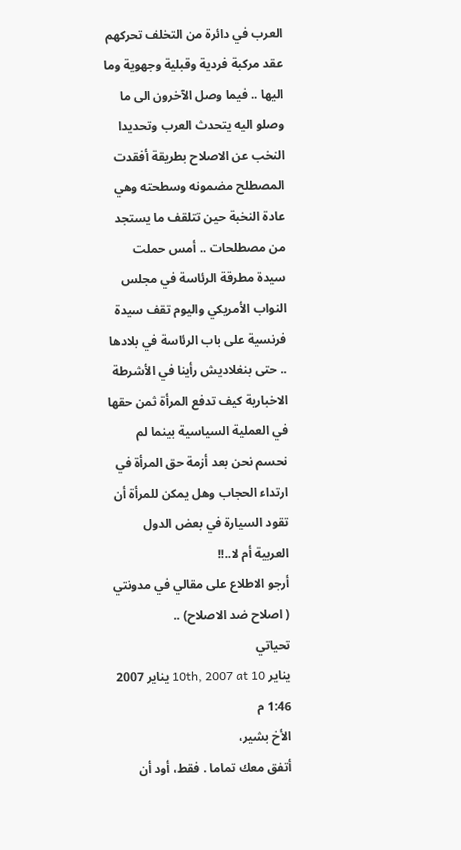العرب في دائرة من التخلف تحركهم عقد مركبة فردية وقبلية وجهوية وما اليها .. فيما وصل الآخرون الى ما وصلو اليه يتحدث العرب وتحديدا النخب عن الاصلاح بطريقة أفقدت المصطلح مضمونه وسطحته وهي عادة النخبة حين تتلقف ما يستجد من مصطلحات .. أمس حملت سيدة مطرقة الرئاسة في مجلس النواب الأمريكي واليوم تقف سيدة فرنسية على باب الرئاسة في بلادها .. حتى بنغلاديش رأينا في الأشرطة الاخبارية كيف تدفع المرأة ثمن حقها في العملية السياسية بينما لم نحسم نحن بعد أزمة حق المرأة في ارتداء الحجاب وهل يمكن للمرأة أن تقود السيارة في بعض الدول العربية أم لا..!!
أرجو الاطلاع على مقالي في مدونتي ( اصلاح ضد الاصلاح) ..
تحياتي
يناير 10th, 2007 at 10 يناير 2007 1:46 م
الأخ بشير،
أتفق معك تماما . فقط، أود أن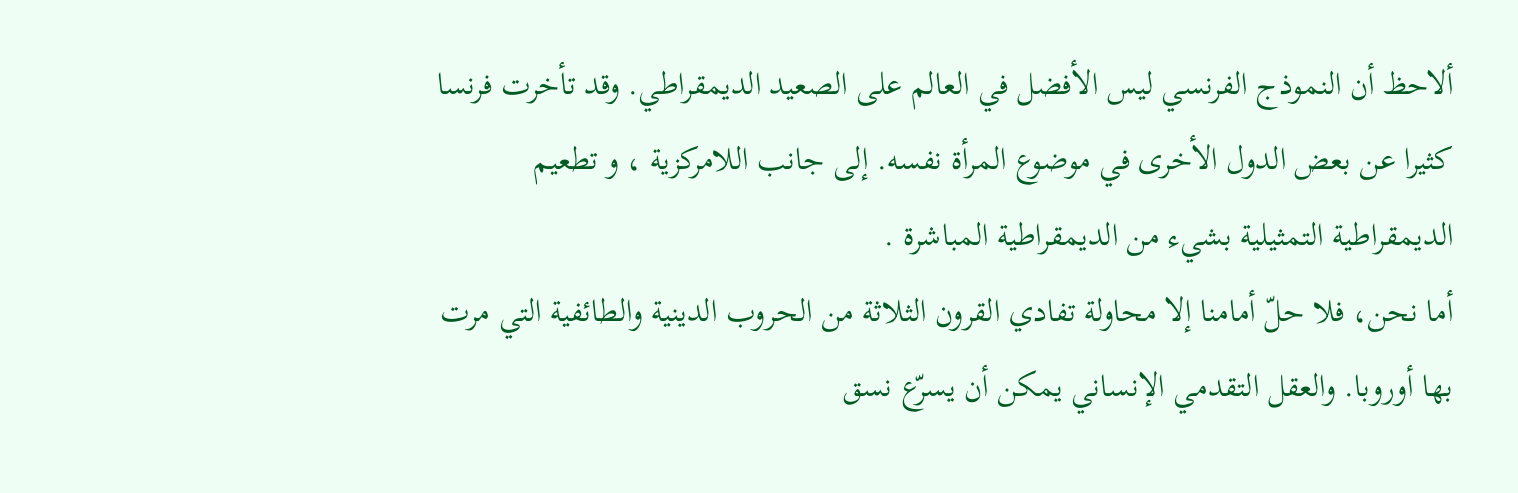ألاحظ أن النموذج الفرنسي ليس الأفضل في العالم على الصعيد الديمقراطي. وقد تأخرت فرنسا كثيرا عن بعض الدول الأخرى في موضوع المرأة نفسه. إلى جانب اللامركزية ، و تطعيم الديمقراطية التمثيلية بشيء من الديمقراطية المباشرة .
أما نحن، فلا حلّ أمامنا إلا محاولة تفادي القرون الثلاثة من الحروب الدينية والطائفية التي مرت بها أوروبا. والعقل التقدمي الإنساني يمكن أن يسرّع نسق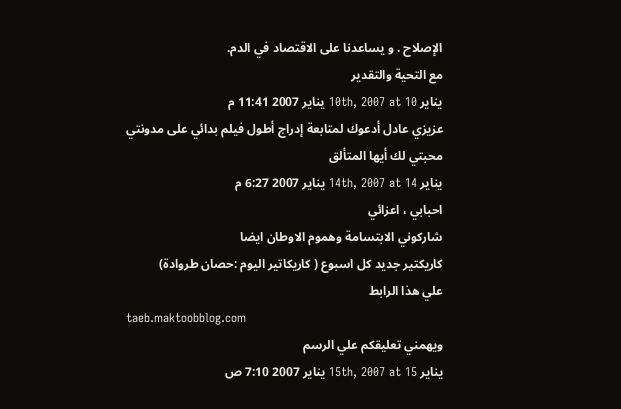الإصلاح . و يساعدنا على الاقتصاد في الدم.
مع التحية والتقدير
يناير 10th, 2007 at 10 يناير 2007 11:41 م
عزيزي عادل أدعوك لمتابعة إدراج أطول فيلم بدائي على مدونتي
محبتي لك أيها المتألق
يناير 14th, 2007 at 14 يناير 2007 6:27 م
احبابي ، اعزائي
شاركوني الابتسامة وهموم الاوطان ايضا
كاريكتير جديد كل اسبوع ( كاريكاتير اليوم :حصان طروادة)
علي هذا الرابط
taeb.maktoobblog.com
ويهمني تعليقكم علي الرسم
يناير 15th, 2007 at 15 يناير 2007 7:10 ص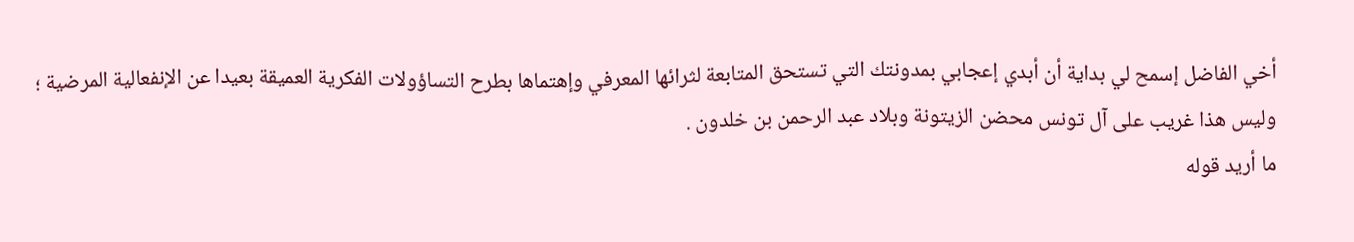أخي الفاضل إسمح لي بداية أن أبدي إعجابي بمدونتك التي تستحق المتابعة لثرائها المعرفي وإهتماها بطرح التساؤولات الفكرية العميقة بعيدا عن الإنفعالية المرضية ؛ وليس هذا غريب على آل تونس محضن الزيتونة وبلاد عبد الرحمن بن خلدون .
ما أريد قوله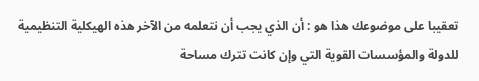تعقيبا على موضوعك هذا هو : أن الذي يجب أن نتعلمه من الآخر هذه الهيكلية التنظيمية للدولة والمؤسسات القوية التي وإن كانت تترك مساحة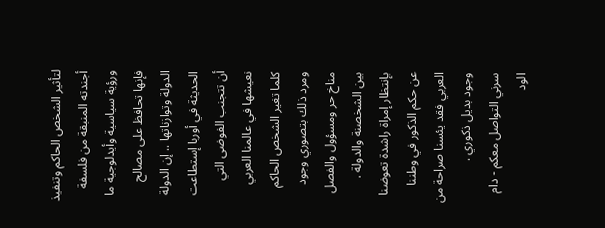لتأثير الشخص الحاكم وتنفيذ أجندته المنبقة من فلسفة ورؤية سياسية وأيدلوجية ما فإنها تحافظ على مصالح الدولة وتوازناتها .. إن الدولة الحديثة في أوربا إستطاعت أن تتجنب الفوضى التي نعيشها في عالمنا العربي كلما تغير الشخص الحاكم ومرد ذلك بتصوري وجود مناخ حر ومسؤول والفصل بين الشخصنة والدولة .
بإنتظار إمراة راشدة تعوضنا عن حكم الذكور في وطننا العربي فقد يئسنا صراحة من وجود بديل ذكوري .
سرني التواصل معكم - دام الود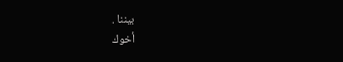بيننا .
أخوك